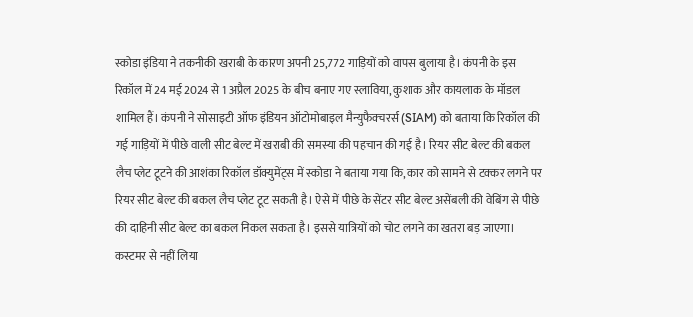स्कोडा इंडिया ने तकनीकी खराबी के कारण अपनी 25,772 गाड़ियों को वापस बुलाया है। कंपनी के इस रिकॉल में 24 मई 2024 से 1 अप्रैल 2025 के बीच बनाए गए स्लाविया, कुशाक और कायलाक के मॉडल शामिल हैं। कंपनी ने सोसाइटी ऑफ इंडियन ऑटोमोबाइल मैन्युफैक्चरर्स (SIAM) को बताया कि रिकॉल की गई गाड़ियों में पीछे वाली सीट बेल्ट में खराबी की समस्या की पहचान की गई है। रियर सीट बेल्ट की बकल लैच प्लेट टूटने की आशंका रिकॉल डॉक्युमेंट्स में स्कोडा ने बताया गया कि, कार को सामने से टक्कर लगने पर रियर सीट बेल्ट की बकल लैच प्लेट टूट सकती है। ऐसे में पीछे के सेंटर सीट बेल्ट असेंबली की वेबिंग से पीछे की दाहिनी सीट बेल्ट का बकल निकल सकता है। इससे यात्रियों को चोट लगने का खतरा बड़ जाएगा। कस्टमर से नहीं लिया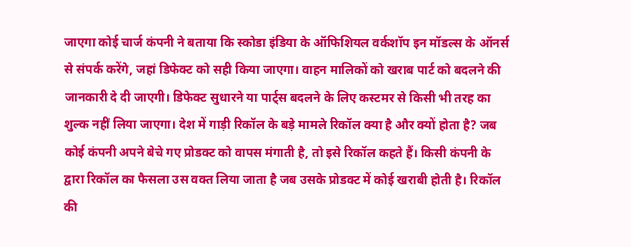जाएगा कोई चार्ज कंपनी ने बताया कि स्कोडा इंडिया के ऑफिशियल वर्कशॉप इन मॉडल्स के ऑनर्स से संपर्क करेंगे, जहां डिफेक्ट को सही किया जाएगा। वाहन मालिकों को खराब पार्ट को बदलने की जानकारी दे दी जाएगी। डिफेक्ट सुधारने या पार्ट्स बदलने के लिए कस्टमर से किसी भी तरह का शुल्क नहीं लिया जाएगा। देश में गाड़ी रिकॉल के बड़े मामले रिकॉल क्या है और क्यों होता है? जब कोई कंपनी अपने बेचे गए प्रोडक्ट को वापस मंगाती है, तो इसे रिकॉल कहते हैं। किसी कंपनी के द्वारा रिकॉल का फैसला उस वक्त लिया जाता है जब उसके प्रोडक्ट में कोई खराबी होती है। रिकॉल की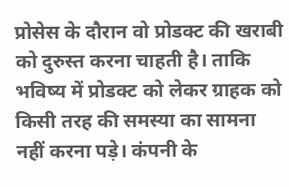प्रोसेस के दौरान वो प्रोडक्ट की खराबी को दुरुस्त करना चाहती है। ताकि भविष्य में प्रोडक्ट को लेकर ग्राहक को किसी तरह की समस्या का सामना नहीं करना पड़े। कंपनी के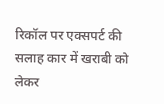रिकॉल पर एक्सपर्ट की सलाह कार में खराबी को लेकर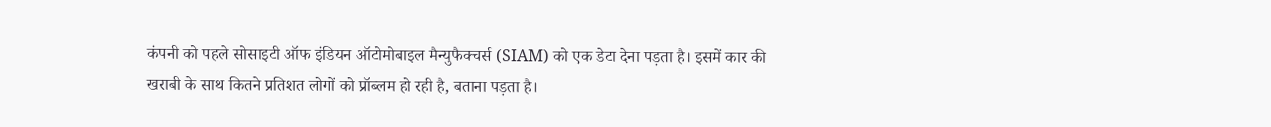कंपनी को पहले सोसाइटी ऑफ इंडियन ऑटोमोबाइल मैन्युफैक्चर्स (SIAM) को एक डेटा देना पड़ता है। इसमें कार की खराबी के साथ कितने प्रतिशत लोगों को प्रॉब्लम हो रही है, बताना पड़ता है।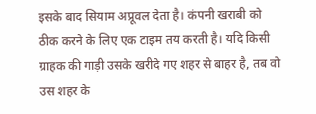इसके बाद सियाम अप्रूवल देता है। कंपनी खराबी को ठीक करने के लिए एक टाइम तय करती है। यदि किसी ग्राहक की गाड़ी उसके खरीदे गए शहर से बाहर है, तब वो उस शहर के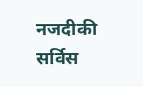नजदीकी सर्विस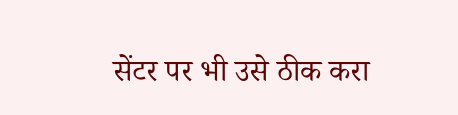सेंटर पर भी उसे ठीक करा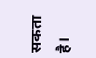सकता है।